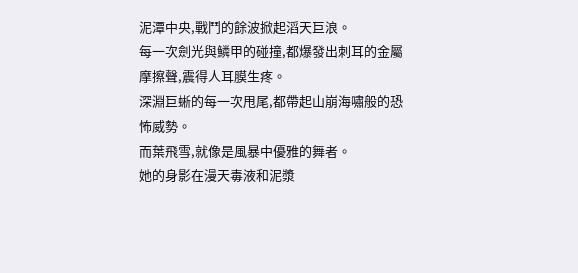泥潭中央,戰鬥的餘波掀起滔天巨浪。
每一次劍光與鱗甲的碰撞,都爆發出刺耳的金屬摩擦聲,震得人耳膜生疼。
深淵巨蜥的每一次甩尾,都帶起山崩海嘯般的恐怖威勢。
而葉飛雪,就像是風暴中優雅的舞者。
她的身影在漫天毒液和泥漿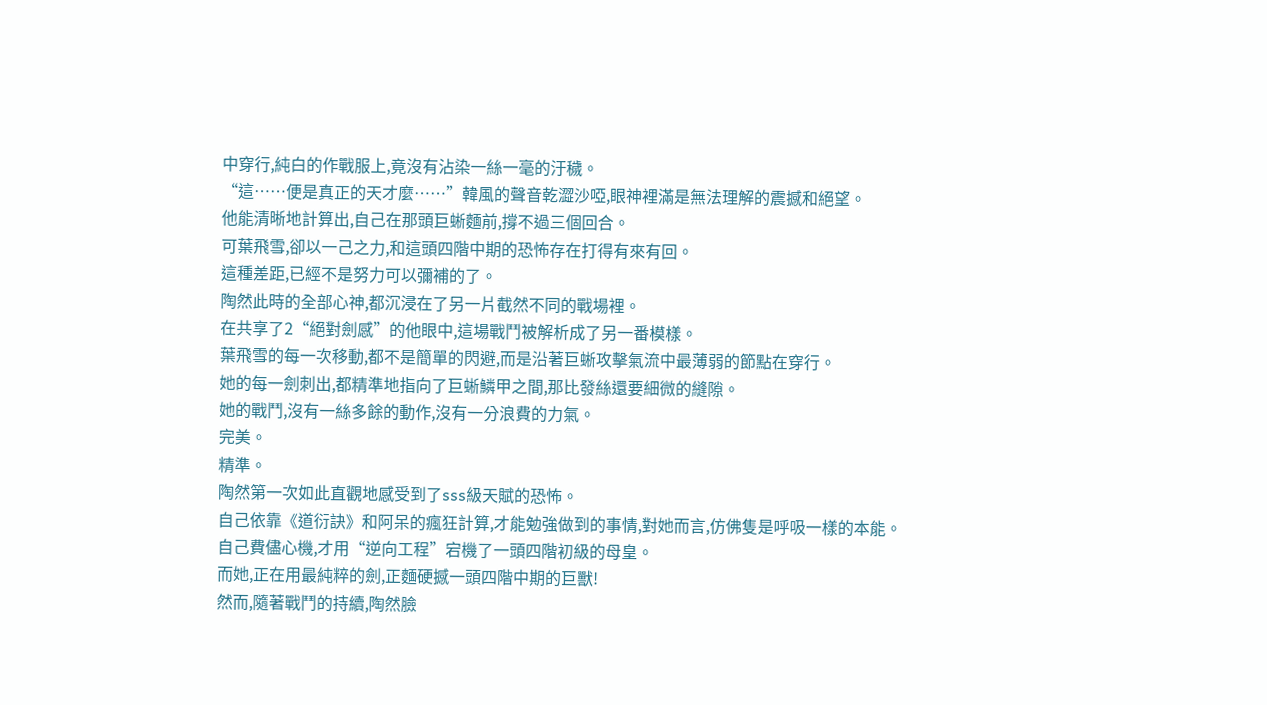中穿行,純白的作戰服上,竟沒有沾染一絲一毫的汙穢。
“這……便是真正的天才麼……”韓風的聲音乾澀沙啞,眼神裡滿是無法理解的震撼和絕望。
他能清晰地計算出,自己在那頭巨蜥麵前,撐不過三個回合。
可葉飛雪,卻以一己之力,和這頭四階中期的恐怖存在打得有來有回。
這種差距,已經不是努力可以彌補的了。
陶然此時的全部心神,都沉浸在了另一片截然不同的戰場裡。
在共享了2“絕對劍感”的他眼中,這場戰鬥被解析成了另一番模樣。
葉飛雪的每一次移動,都不是簡單的閃避,而是沿著巨蜥攻擊氣流中最薄弱的節點在穿行。
她的每一劍刺出,都精準地指向了巨蜥鱗甲之間,那比發絲還要細微的縫隙。
她的戰鬥,沒有一絲多餘的動作,沒有一分浪費的力氣。
完美。
精準。
陶然第一次如此直觀地感受到了sss級天賦的恐怖。
自己依靠《道衍訣》和阿呆的瘋狂計算,才能勉強做到的事情,對她而言,仿佛隻是呼吸一樣的本能。
自己費儘心機,才用“逆向工程”宕機了一頭四階初級的母皇。
而她,正在用最純粹的劍,正麵硬撼一頭四階中期的巨獸!
然而,隨著戰鬥的持續,陶然臉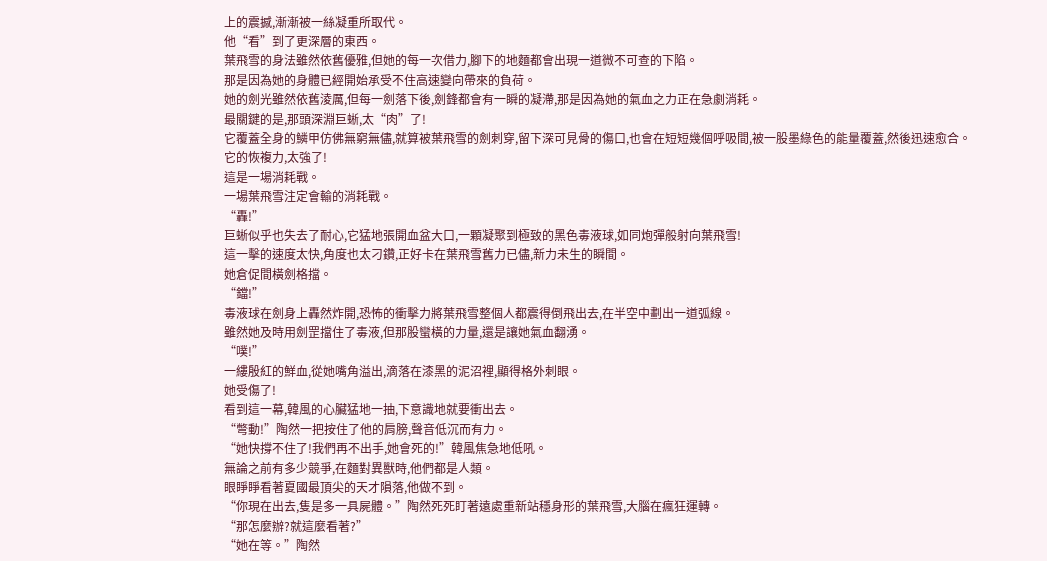上的震撼,漸漸被一絲凝重所取代。
他“看”到了更深層的東西。
葉飛雪的身法雖然依舊優雅,但她的每一次借力,腳下的地麵都會出現一道微不可查的下陷。
那是因為她的身體已經開始承受不住高速變向帶來的負荷。
她的劍光雖然依舊淩厲,但每一劍落下後,劍鋒都會有一瞬的凝滯,那是因為她的氣血之力正在急劇消耗。
最關鍵的是,那頭深淵巨蜥,太“肉”了!
它覆蓋全身的鱗甲仿佛無窮無儘,就算被葉飛雪的劍刺穿,留下深可見骨的傷口,也會在短短幾個呼吸間,被一股墨綠色的能量覆蓋,然後迅速愈合。
它的恢複力,太強了!
這是一場消耗戰。
一場葉飛雪注定會輸的消耗戰。
“轟!”
巨蜥似乎也失去了耐心,它猛地張開血盆大口,一顆凝聚到極致的黑色毒液球,如同炮彈般射向葉飛雪!
這一擊的速度太快,角度也太刁鑽,正好卡在葉飛雪舊力已儘,新力未生的瞬間。
她倉促間橫劍格擋。
“鐺!”
毒液球在劍身上轟然炸開,恐怖的衝擊力將葉飛雪整個人都震得倒飛出去,在半空中劃出一道弧線。
雖然她及時用劍罡擋住了毒液,但那股蠻橫的力量,還是讓她氣血翻湧。
“噗!”
一縷殷紅的鮮血,從她嘴角溢出,滴落在漆黑的泥沼裡,顯得格外刺眼。
她受傷了!
看到這一幕,韓風的心臟猛地一抽,下意識地就要衝出去。
“彆動!”陶然一把按住了他的肩膀,聲音低沉而有力。
“她快撐不住了!我們再不出手,她會死的!”韓風焦急地低吼。
無論之前有多少競爭,在麵對異獸時,他們都是人類。
眼睜睜看著夏國最頂尖的天才隕落,他做不到。
“你現在出去,隻是多一具屍體。”陶然死死盯著遠處重新站穩身形的葉飛雪,大腦在瘋狂運轉。
“那怎麼辦?就這麼看著?”
“她在等。”陶然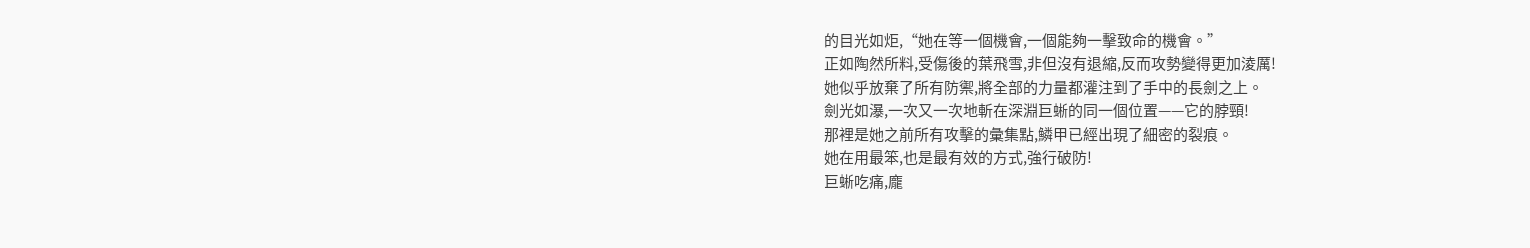的目光如炬,“她在等一個機會,一個能夠一擊致命的機會。”
正如陶然所料,受傷後的葉飛雪,非但沒有退縮,反而攻勢變得更加淩厲!
她似乎放棄了所有防禦,將全部的力量都灌注到了手中的長劍之上。
劍光如瀑,一次又一次地斬在深淵巨蜥的同一個位置——它的脖頸!
那裡是她之前所有攻擊的彙集點,鱗甲已經出現了細密的裂痕。
她在用最笨,也是最有效的方式,強行破防!
巨蜥吃痛,龐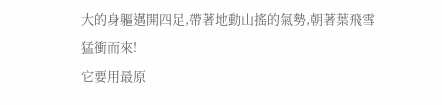大的身軀邁開四足,帶著地動山搖的氣勢,朝著葉飛雪猛衝而來!
它要用最原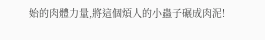始的肉體力量,將這個煩人的小蟲子碾成肉泥!